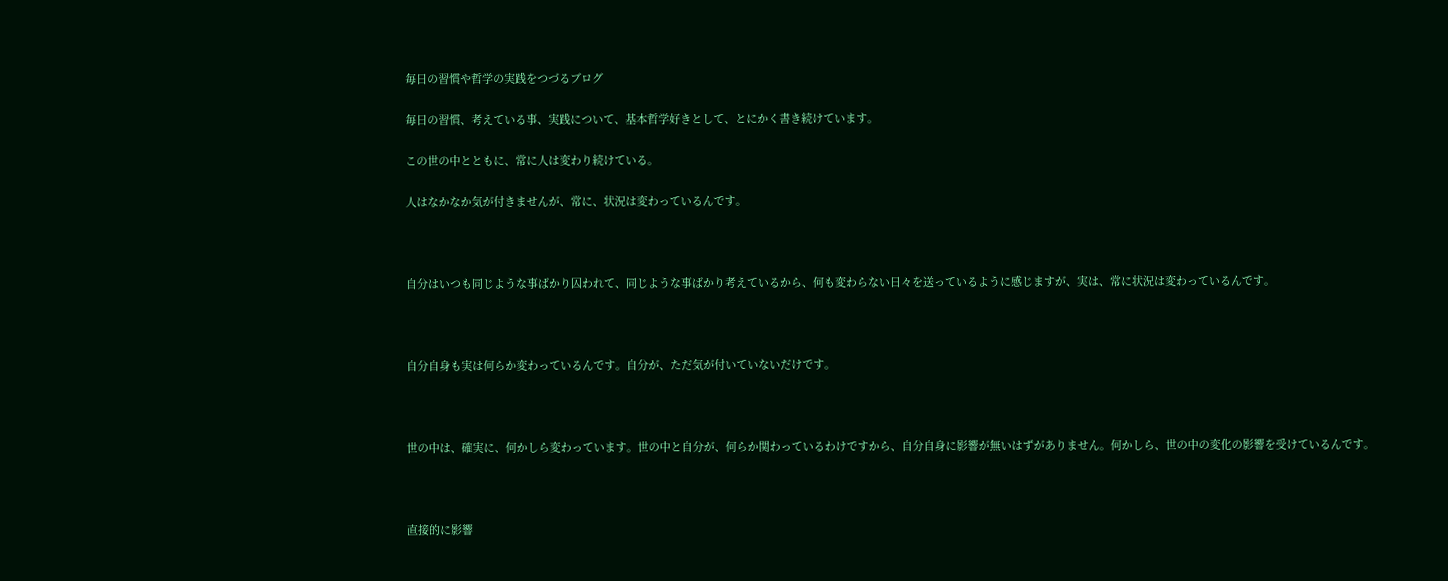毎日の習慣や哲学の実践をつづるブログ

毎日の習慣、考えている事、実践について、基本哲学好きとして、とにかく書き続けています。

この世の中とともに、常に人は変わり続けている。

人はなかなか気が付きませんが、常に、状況は変わっているんです。



自分はいつも同じような事ばかり囚われて、同じような事ばかり考えているから、何も変わらない日々を送っているように感じますが、実は、常に状況は変わっているんです。



自分自身も実は何らか変わっているんです。自分が、ただ気が付いていないだけです。



世の中は、確実に、何かしら変わっています。世の中と自分が、何らか関わっているわけですから、自分自身に影響が無いはずがありません。何かしら、世の中の変化の影響を受けているんです。



直接的に影響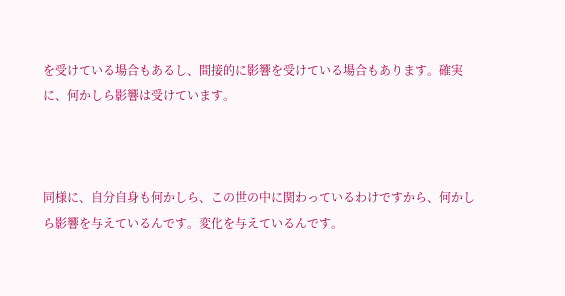を受けている場合もあるし、間接的に影響を受けている場合もあります。確実に、何かしら影響は受けています。



同様に、自分自身も何かしら、この世の中に関わっているわけですから、何かしら影響を与えているんです。変化を与えているんです。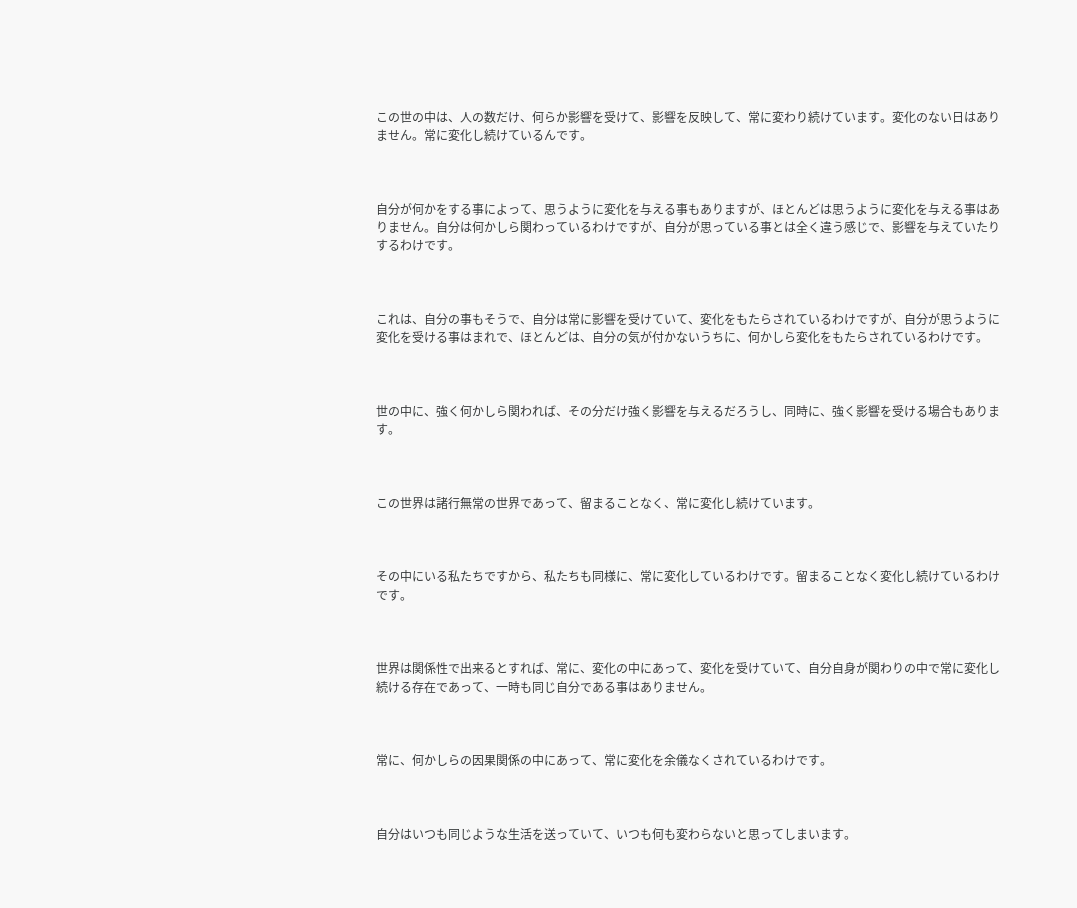この世の中は、人の数だけ、何らか影響を受けて、影響を反映して、常に変わり続けています。変化のない日はありません。常に変化し続けているんです。



自分が何かをする事によって、思うように変化を与える事もありますが、ほとんどは思うように変化を与える事はありません。自分は何かしら関わっているわけですが、自分が思っている事とは全く違う感じで、影響を与えていたりするわけです。



これは、自分の事もそうで、自分は常に影響を受けていて、変化をもたらされているわけですが、自分が思うように変化を受ける事はまれで、ほとんどは、自分の気が付かないうちに、何かしら変化をもたらされているわけです。



世の中に、強く何かしら関われば、その分だけ強く影響を与えるだろうし、同時に、強く影響を受ける場合もあります。



この世界は諸行無常の世界であって、留まることなく、常に変化し続けています。



その中にいる私たちですから、私たちも同様に、常に変化しているわけです。留まることなく変化し続けているわけです。



世界は関係性で出来るとすれば、常に、変化の中にあって、変化を受けていて、自分自身が関わりの中で常に変化し続ける存在であって、一時も同じ自分である事はありません。



常に、何かしらの因果関係の中にあって、常に変化を余儀なくされているわけです。



自分はいつも同じような生活を送っていて、いつも何も変わらないと思ってしまいます。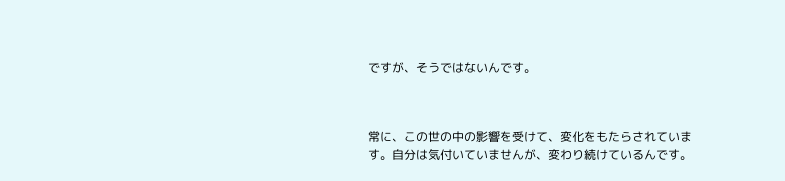ですが、そうではないんです。



常に、この世の中の影響を受けて、変化をもたらされています。自分は気付いていませんが、変わり続けているんです。